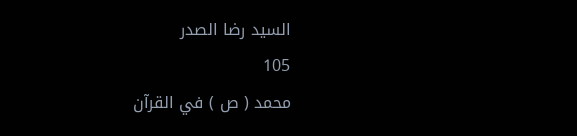السيد رضا الصدر
105
محمد ( ص ) في القرآن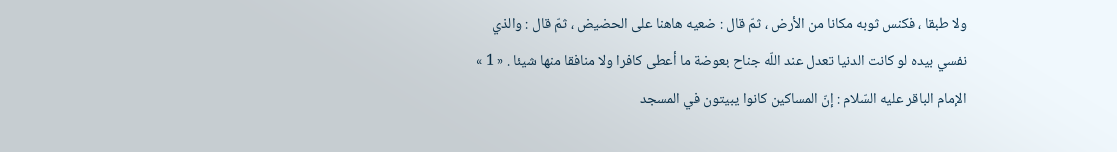ولا طبقا ، فكنس ثوبه مكانا من الأرض ، ثمّ قال : ضعيه هاهنا على الحضيض ، ثمّ قال : والذي نفسي بيده لو كانت الدنيا تعدل عند اللّه جناح بعوضة ما أعطى كافرا ولا منافقا منها شيئا . « 1 » الإمام الباقر عليه السّلام : إنّ المساكين كانوا يبيتون في المسجد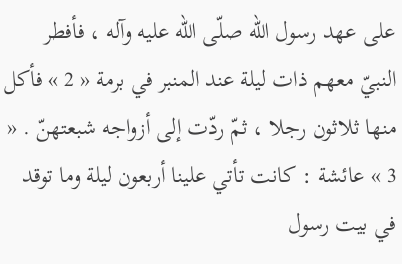على عهد رسول اللّه صلّى اللّه عليه وآله ، فأفطر النبيّ معهم ذات ليلة عند المنبر في برمة « 2 » فأكل منها ثلاثون رجلا ، ثمّ ردّت إلى أزواجه شبعتهنّ . « 3 » عائشة : كانت تأتي علينا أربعون ليلة وما توقد في بيت رسول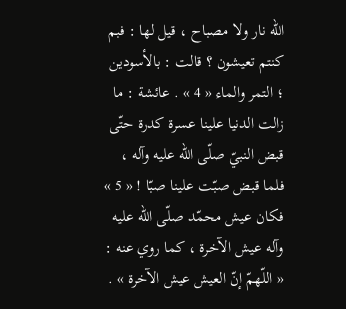اللّه نار ولا مصباح ، قيل لها : فبم كنتم تعيشون ؟ قالت : بالأسودين ؛ التمر والماء « 4 » . عائشة : ما زالت الدنيا علينا عسرة كدرة حتّى قبض النبيّ صلّى اللّه عليه وآله ، فلما قبض صبّت علينا صبّا ! « 5 » فكان عيش محمّد صلّى اللّه عليه وآله عيش الآخرة ، كما روي عنه : « اللّهمّ إنّ العيش عيش الآخرة » .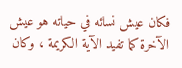فكان عيش نسائه في حياته هو عيش الآخرة كما تفيد الآية الكريمة ، وكان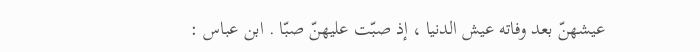عيشهنّ بعد وفاته عيش الدنيا ، إذ صبّت عليهنّ صبّا . ابن عباس :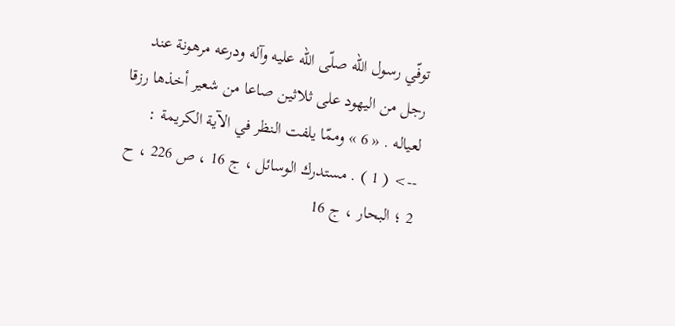توفّي رسول اللّه صلّى اللّه عليه وآله ودرعه مرهونة عند رجل من اليهود على ثلاثين صاعا من شعير أخذها رزقا لعياله . « 6 » وممّا يلفت النظر في الآية الكريمة :
--> ( 1 ) . مستدرك الوسائل ، ج 16 ، ص 226 ، ح 2 ؛ البحار ، ج 16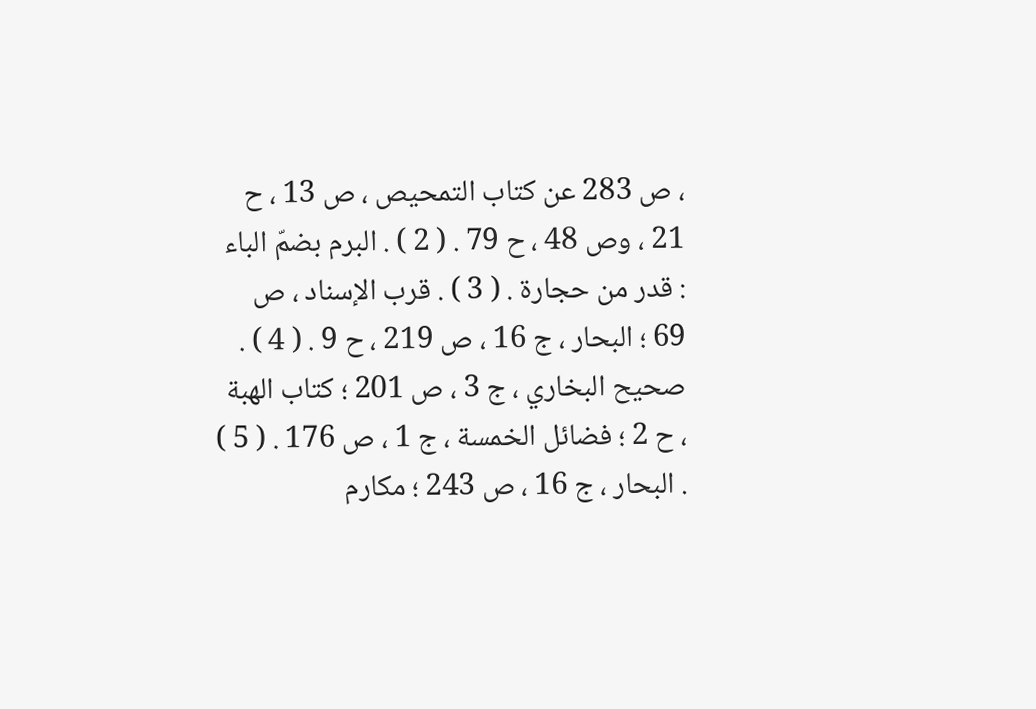، ص 283 عن كتاب التمحيص ، ص 13 ، ح 21 ، وص 48 ، ح 79 . ( 2 ) . البرم بضمّ الباء : قدر من حجارة . ( 3 ) . قرب الإسناد ، ص 69 ؛ البحار ، ج 16 ، ص 219 ، ح 9 . ( 4 ) . صحيح البخاري ، ج 3 ، ص 201 ؛ كتاب الهبة ، ح 2 ؛ فضائل الخمسة ، ج 1 ، ص 176 . ( 5 ) . البحار ، ج 16 ، ص 243 ؛ مكارم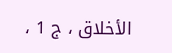الأخلاق ، ج 1 ،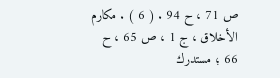ص 71 ، ح 94 . ( 6 ) . مكارم الأخلاق ، ج 1 ، ص 65 ، ح 66 ؛ مستدرك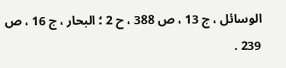الوسائل ، ج 13 ، ص 388 ، ح 2 ؛ البحار ، ج 16 ، ص 239 .